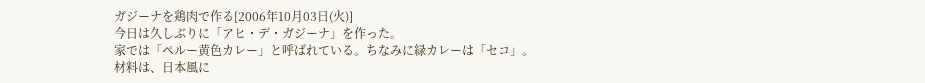ガジーナを鶏肉で作る[2006年10月03日(火)]
今日は久しぶりに「アヒ・デ・ガジーナ」を作った。
家では「ペルー黄色カレー」と呼ばれている。ちなみに緑カレーは「セコ」。
材料は、日本風に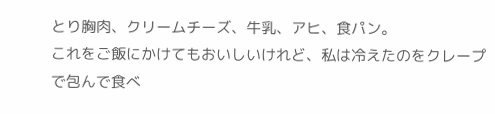とり胸肉、クリームチーズ、牛乳、アヒ、食パン。
これをご飯にかけてもおいしいけれど、私は冷えたのをクレープで包んで食べ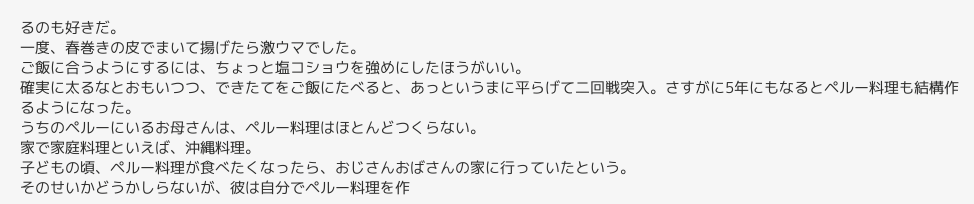るのも好きだ。
一度、春巻きの皮でまいて揚げたら激ウマでした。
ご飯に合うようにするには、ちょっと塩コショウを強めにしたほうがいい。
確実に太るなとおもいつつ、できたてをご飯にたべると、あっというまに平らげて二回戦突入。さすがに5年にもなるとペルー料理も結構作るようになった。
うちのペルーにいるお母さんは、ペルー料理はほとんどつくらない。
家で家庭料理といえば、沖縄料理。
子どもの頃、ペルー料理が食べたくなったら、おじさんおばさんの家に行っていたという。
そのせいかどうかしらないが、彼は自分でペルー料理を作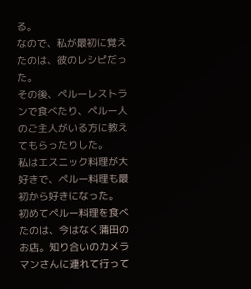る。
なので、私が最初に覚えたのは、彼のレシピだった。
その後、ペルーレストランで食べたり、ペルー人のご主人がいる方に教えてもらったりした。
私はエスニック料理が大好きで、ペルー料理も最初から好きになった。
初めてペルー料理を食べたのは、今はなく蒲田のお店。知り合いのカメラマンさんに連れて行って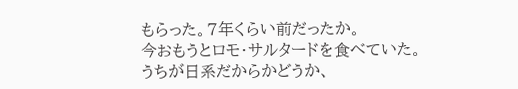もらった。7年くらい前だったか。
今おもうとロモ・サルタードを食べていた。
うちが日系だからかどうか、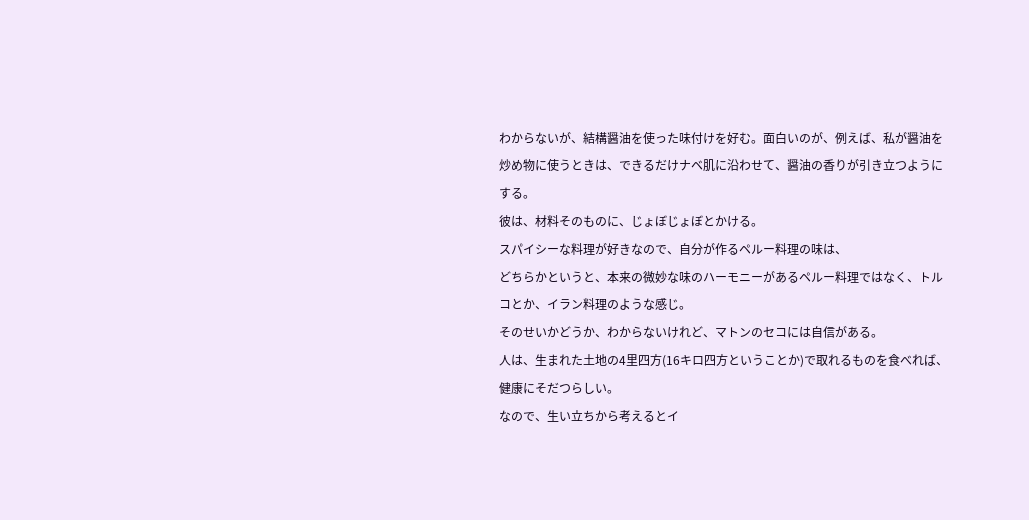わからないが、結構醤油を使った味付けを好む。面白いのが、例えば、私が醤油を炒め物に使うときは、できるだけナベ肌に沿わせて、醤油の香りが引き立つようにする。
彼は、材料そのものに、じょぼじょぼとかける。
スパイシーな料理が好きなので、自分が作るペルー料理の味は、
どちらかというと、本来の微妙な味のハーモニーがあるペルー料理ではなく、トルコとか、イラン料理のような感じ。
そのせいかどうか、わからないけれど、マトンのセコには自信がある。
人は、生まれた土地の4里四方(16キロ四方ということか)で取れるものを食べれば、健康にそだつらしい。
なので、生い立ちから考えるとイ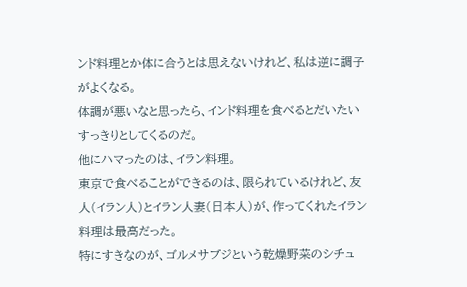ンド料理とか体に合うとは思えないけれど、私は逆に調子がよくなる。
体調が悪いなと思ったら、インド料理を食べるとだいたいすっきりとしてくるのだ。
他にハマったのは、イラン料理。
東京で食べることができるのは、限られているけれど、友人(イラン人)とイラン人妻(日本人)が、作ってくれたイラン料理は最高だった。
特にすきなのが、ゴルメサブジという乾燥野菜のシチュ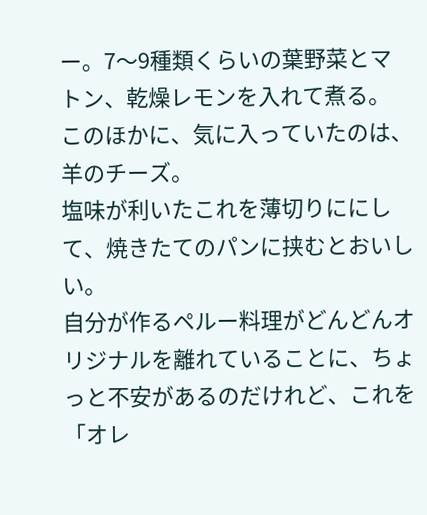ー。7〜9種類くらいの葉野菜とマトン、乾燥レモンを入れて煮る。
このほかに、気に入っていたのは、羊のチーズ。
塩味が利いたこれを薄切りににして、焼きたてのパンに挟むとおいしい。
自分が作るペルー料理がどんどんオリジナルを離れていることに、ちょっと不安があるのだけれど、これを「オレ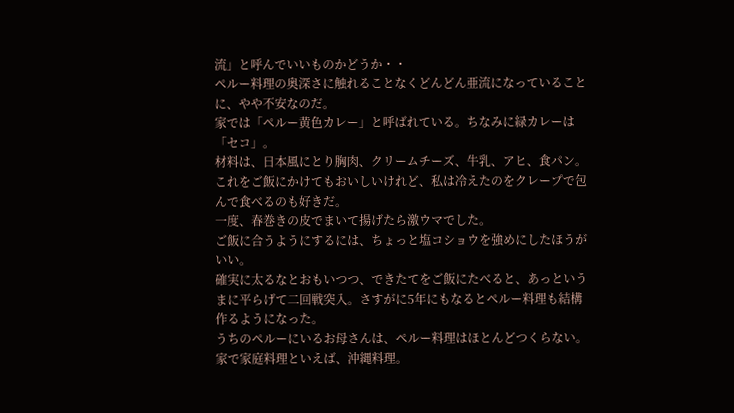流」と呼んでいいものかどうか・・
ペルー料理の奥深さに触れることなくどんどん亜流になっていることに、やや不安なのだ。
家では「ペルー黄色カレー」と呼ばれている。ちなみに緑カレーは「セコ」。
材料は、日本風にとり胸肉、クリームチーズ、牛乳、アヒ、食パン。
これをご飯にかけてもおいしいけれど、私は冷えたのをクレープで包んで食べるのも好きだ。
一度、春巻きの皮でまいて揚げたら激ウマでした。
ご飯に合うようにするには、ちょっと塩コショウを強めにしたほうがいい。
確実に太るなとおもいつつ、できたてをご飯にたべると、あっというまに平らげて二回戦突入。さすがに5年にもなるとペルー料理も結構作るようになった。
うちのペルーにいるお母さんは、ペルー料理はほとんどつくらない。
家で家庭料理といえば、沖縄料理。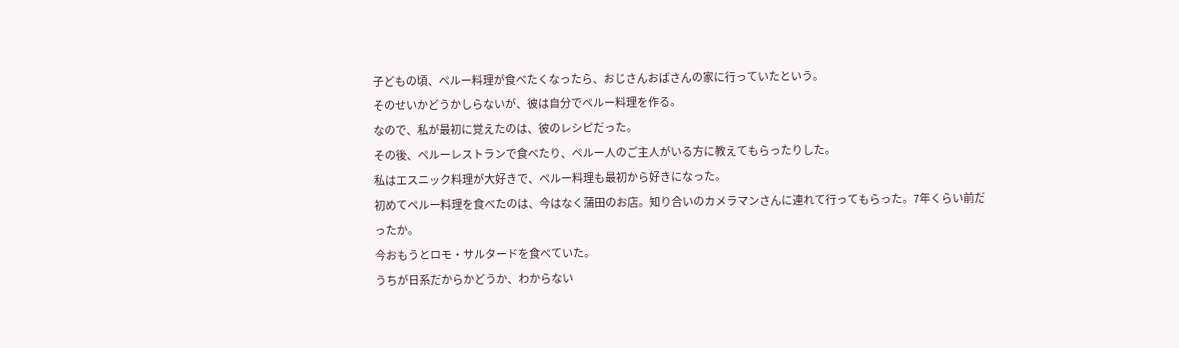子どもの頃、ペルー料理が食べたくなったら、おじさんおばさんの家に行っていたという。
そのせいかどうかしらないが、彼は自分でペルー料理を作る。
なので、私が最初に覚えたのは、彼のレシピだった。
その後、ペルーレストランで食べたり、ペルー人のご主人がいる方に教えてもらったりした。
私はエスニック料理が大好きで、ペルー料理も最初から好きになった。
初めてペルー料理を食べたのは、今はなく蒲田のお店。知り合いのカメラマンさんに連れて行ってもらった。7年くらい前だったか。
今おもうとロモ・サルタードを食べていた。
うちが日系だからかどうか、わからない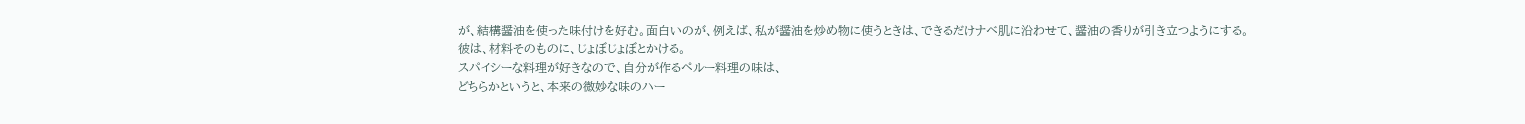が、結構醤油を使った味付けを好む。面白いのが、例えば、私が醤油を炒め物に使うときは、できるだけナベ肌に沿わせて、醤油の香りが引き立つようにする。
彼は、材料そのものに、じょぼじょぼとかける。
スパイシーな料理が好きなので、自分が作るペルー料理の味は、
どちらかというと、本来の微妙な味のハー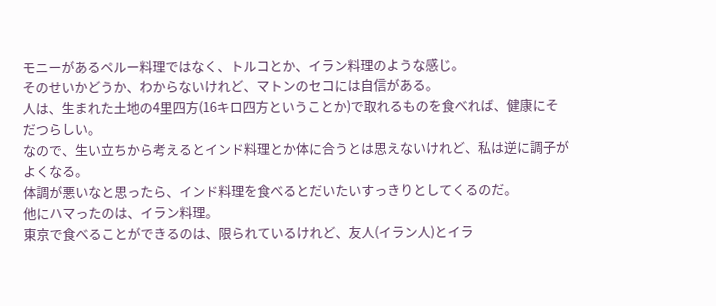モニーがあるペルー料理ではなく、トルコとか、イラン料理のような感じ。
そのせいかどうか、わからないけれど、マトンのセコには自信がある。
人は、生まれた土地の4里四方(16キロ四方ということか)で取れるものを食べれば、健康にそだつらしい。
なので、生い立ちから考えるとインド料理とか体に合うとは思えないけれど、私は逆に調子がよくなる。
体調が悪いなと思ったら、インド料理を食べるとだいたいすっきりとしてくるのだ。
他にハマったのは、イラン料理。
東京で食べることができるのは、限られているけれど、友人(イラン人)とイラ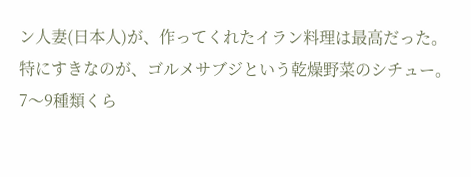ン人妻(日本人)が、作ってくれたイラン料理は最高だった。
特にすきなのが、ゴルメサブジという乾燥野菜のシチュー。7〜9種類くら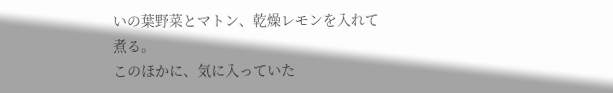いの葉野菜とマトン、乾燥レモンを入れて煮る。
このほかに、気に入っていた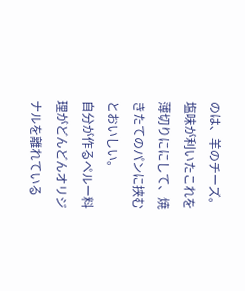のは、羊のチーズ。
塩味が利いたこれを薄切りににして、焼きたてのパンに挟むとおいしい。
自分が作るペルー料理がどんどんオリジナルを離れている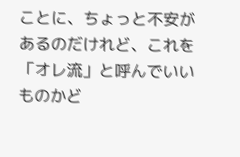ことに、ちょっと不安があるのだけれど、これを「オレ流」と呼んでいいものかど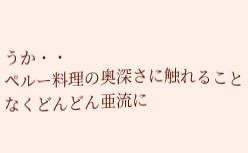うか・・
ペルー料理の奥深さに触れることなくどんどん亜流に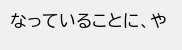なっていることに、や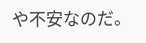や不安なのだ。